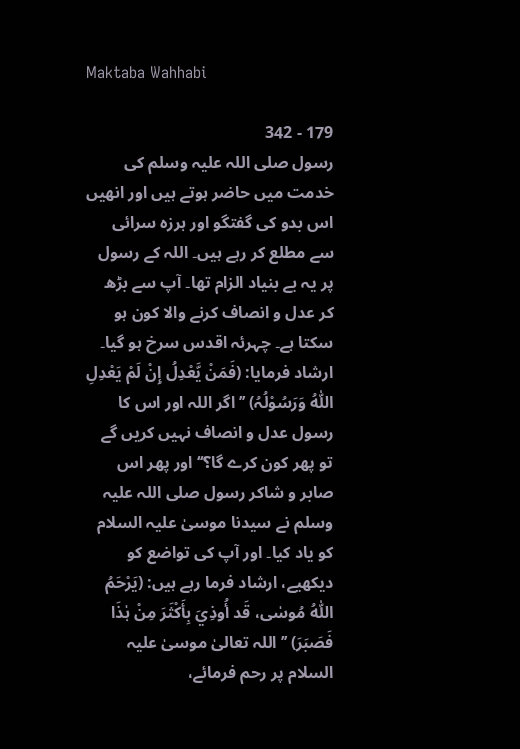Maktaba Wahhabi

179 - 342
رسول صلی اللہ علیہ وسلم کی خدمت میں حاضر ہوتے ہیں اور انھیں اس بدو کی گفتگو اور ہرزہ سرائی سے مطلع کر رہے ہیں۔ اللہ کے رسول پر یہ بے بنیاد الزام تھا۔ آپ سے بڑھ کر عدل و انصاف کرنے والا کون ہو سکتا ہے۔ چہرئہ اقدس سرخ ہو گیا۔ ارشاد فرمایا: (فَمَنْ یَّعْدِلُ إِنْ لَمْ یَعْدِلِ اللّٰہُ وَرَسُوْلُہُ) ’’اگر اللہ اور اس کا رسول عدل و انصاف نہیں کریں گے تو پھر کون کرے گا؟‘‘ اور پھر اس صابر و شاکر رسول صلی اللہ علیہ وسلم نے سیدنا موسیٰ علیہ السلام کو یاد کیا۔ اور آپ کی تواضع کو دیکھیے، ارشاد فرما رہے ہیں: (یَرْحَمُ اللّٰہُ مُوسٰی، قَد أُوذِيَ بِأَکْثَرَ مِنْ ہٰذَا فَصَبَرَ) ’’اللہ تعالیٰ موسیٰ علیہ السلام پر رحم فرمائے،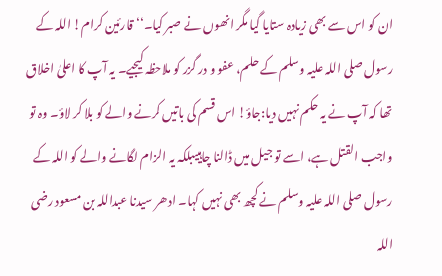ان کو اس سے بھی زیادہ ستایا گیا مگر انھوں نے صبر کیا۔‘‘ قارئین کرام! اللہ کے رسول صلی اللہ علیہ وسلم کے حلم، عفو و در گزر کو ملاحظہ کیجیے۔ یہ آپ کا اعلیٰ اخلاق تھا کہ آپ نے یہ حکم نہیں دیا:جاؤ! اس قسم کی باتیں کرنے والے کو بلا کر لاؤ۔ وہ تو واجب القتل ہے، اسے تو جیل میں ڈالنا چاہییبلکہ یہ الزام لگانے والے کو اللہ کے رسول صلی اللہ علیہ وسلم نے کچھ بھی نہیں کہا۔ ادھر سیدنا عبداللہ بن مسعود رضی اللہ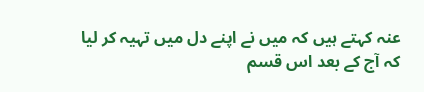عنہ کہتے ہیں کہ میں نے اپنے دل میں تہیہ کر لیا کہ آج کے بعد اس قسم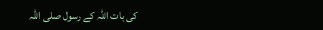کی بات اللہ کے رسول صلی اللہ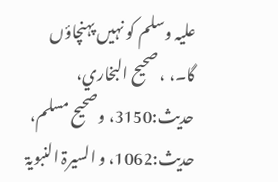علیہ وسلم کو نہیں پہنچاؤں گا۔، ، صحیح البخاري، حدیث:3150، وصحیح مسلم، حدیث:1062، و السیرۃ النبویۃ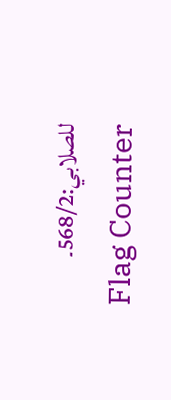للصلابي:568/2۔
Flag Counter